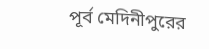পূর্ব মেদিনীপুরের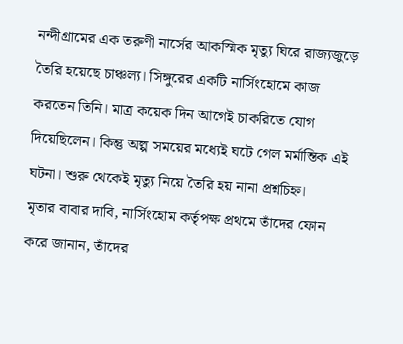নন্দীগ্রামের এক তরুণী নার্সের আকস্মিক মৃত্যু ঘিরে রাজ্যজুড়ে তৈরি হয়েছে চাঞ্চল্য। সিঙ্গুরের একটি নার্সিংহোমে কাজ করতেন তিনি। মাত্র কয়েক দিন আগেই চাকরিতে যোগ দিয়েছিলেন। কিন্তু অল্প সময়ের মধ্যেই ঘটে গেল মর্মান্তিক এই ঘটনা। শুরু থেকেই মৃত্যু নিয়ে তৈরি হয় নানা প্রশ্নচিহ্ন।
মৃতার বাবার দাবি, নার্সিংহোম কর্তৃপক্ষ প্রথমে তাঁদের ফোন করে জানান, তাঁদের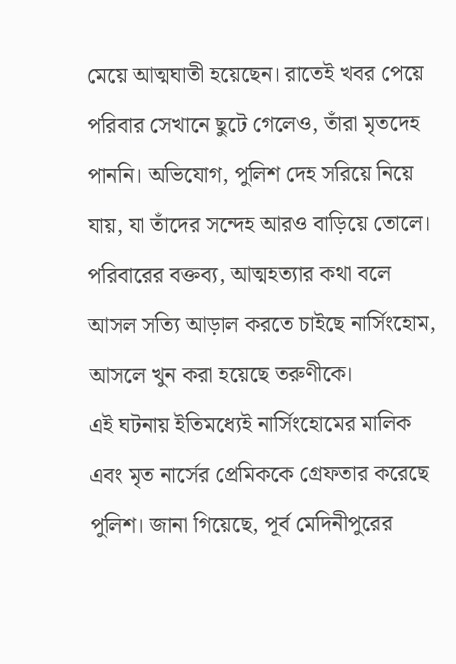মেয়ে আত্মঘাতী হয়েছেন। রাতেই খবর পেয়ে পরিবার সেখানে ছুটে গেলেও, তাঁরা মৃতদেহ পাননি। অভিযোগ, পুলিশ দেহ সরিয়ে নিয়ে যায়, যা তাঁদের সন্দেহ আরও বাড়িয়ে তোলে। পরিবারের বক্তব্য, আত্মহত্যার কথা বলে আসল সত্যি আড়াল করতে চাইছে নার্সিংহোম, আসলে খুন করা হয়েছে তরুণীকে।
এই ঘটনায় ইতিমধ্যেই নার্সিংহোমের মালিক এবং মৃত নার্সের প্রেমিককে গ্রেফতার করেছে পুলিশ। জানা গিয়েছে, পূর্ব মেদিনীপুরের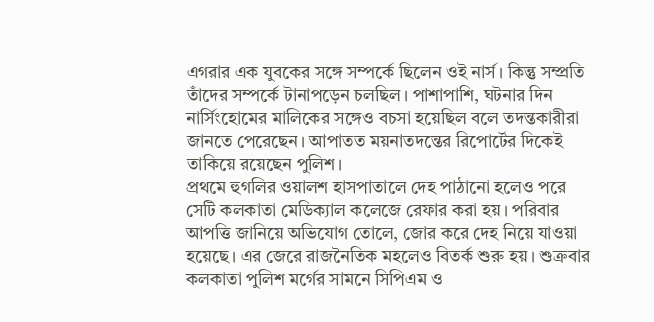এগরার এক যুবকের সঙ্গে সম্পর্কে ছিলেন ওই নার্স। কিন্তু সম্প্রতি তাঁদের সম্পর্কে টানাপড়েন চলছিল। পাশাপাশি, ঘটনার দিন নার্সিংহোমের মালিকের সঙ্গেও বচসা হয়েছিল বলে তদন্তকারীরা জানতে পেরেছেন। আপাতত ময়নাতদন্তের রিপোর্টের দিকেই তাকিয়ে রয়েছেন পুলিশ।
প্রথমে হুগলির ওয়ালশ হাসপাতালে দেহ পাঠানো হলেও পরে সেটি কলকাতা মেডিক্যাল কলেজে রেফার করা হয়। পরিবার আপত্তি জানিয়ে অভিযোগ তোলে, জোর করে দেহ নিয়ে যাওয়া হয়েছে। এর জেরে রাজনৈতিক মহলেও বিতর্ক শুরু হয়। শুক্রবার কলকাতা পুলিশ মর্গের সামনে সিপিএম ও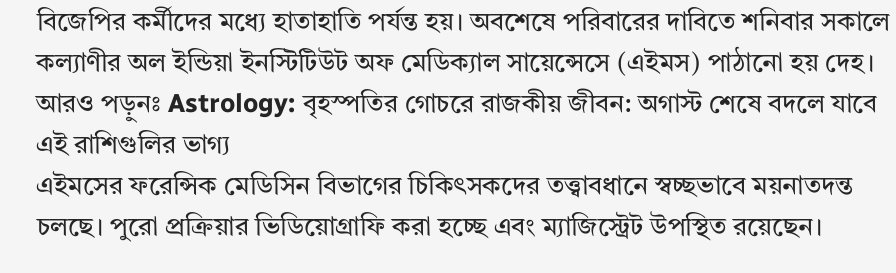বিজেপির কর্মীদের মধ্যে হাতাহাতি পর্যন্ত হয়। অবশেষে পরিবারের দাবিতে শনিবার সকালে কল্যাণীর অল ইন্ডিয়া ইনস্টিটিউট অফ মেডিক্যাল সায়েন্সেসে (এইমস) পাঠানো হয় দেহ।
আরও পড়ুনঃ Astrology: বৃহস্পতির গোচরে রাজকীয় জীবন: অগাস্ট শেষে বদলে যাবে এই রাশিগুলির ভাগ্য
এইমসের ফরেন্সিক মেডিসিন বিভাগের চিকিৎসকদের তত্ত্বাবধানে স্বচ্ছভাবে ময়নাতদন্ত চলছে। পুরো প্রক্রিয়ার ভিডিয়োগ্রাফি করা হচ্ছে এবং ম্যাজিস্ট্রেট উপস্থিত রয়েছেন।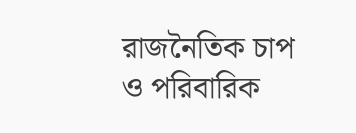রাজনৈতিক চাপ ও পরিবারিক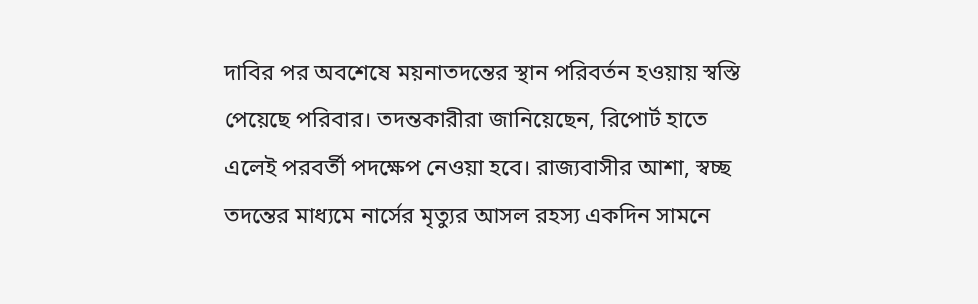দাবির পর অবশেষে ময়নাতদন্তের স্থান পরিবর্তন হওয়ায় স্বস্তি পেয়েছে পরিবার। তদন্তকারীরা জানিয়েছেন, রিপোর্ট হাতে এলেই পরবর্তী পদক্ষেপ নেওয়া হবে। রাজ্যবাসীর আশা, স্বচ্ছ তদন্তের মাধ্যমে নার্সের মৃত্যুর আসল রহস্য একদিন সামনে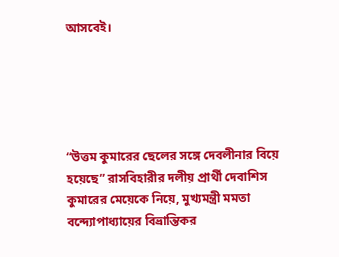আসবেই।





“উত্তম কুমারের ছেলের সঙ্গে দেবলীনার বিয়ে হয়েছে” রাসবিহারীর দলীয় প্রার্থী দেবাশিস কুমারের মেয়েকে নিয়ে, মুখ্যমন্ত্রী মমতা বন্দ্যোপাধ্যায়ের বিভ্রান্তিকর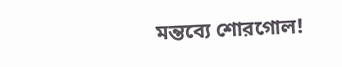মন্তব্যে শোরগোল!